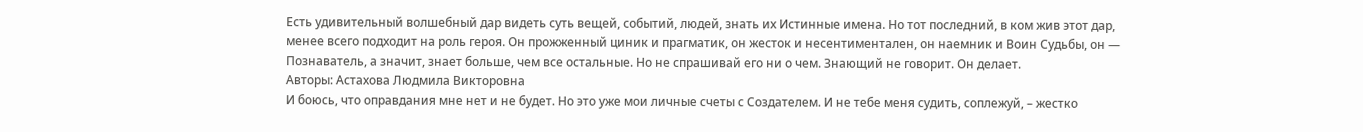Есть удивительный волшебный дар видеть суть вещей, событий, людей, знать их Истинные имена. Но тот последний, в ком жив этот дар, менее всего подходит на роль героя. Он прожженный циник и прагматик, он жесток и несентиментален, он наемник и Воин Судьбы, он — Познаватель, а значит, знает больше, чем все остальные. Но не спрашивай его ни о чем. Знающий не говорит. Он делает.
Авторы: Астахова Людмила Викторовна
И боюсь, что оправдания мне нет и не будет. Но это уже мои личные счеты с Создателем. И не тебе меня судить, соплежуй, – жестко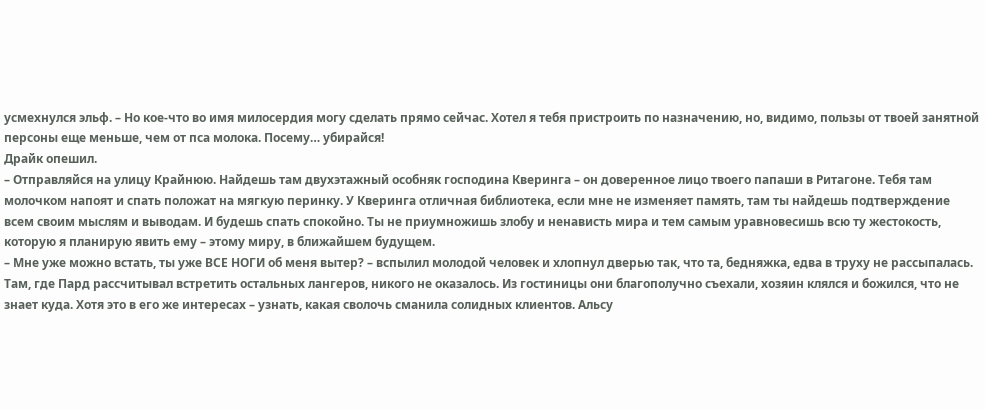усмехнулся эльф. – Но кое-что во имя милосердия могу сделать прямо сейчас. Хотел я тебя пристроить по назначению, но, видимо, пользы от твоей занятной персоны еще меньше, чем от пса молока. Посему… убирайся!
Драйк опешил.
– Отправляйся на улицу Крайнюю. Найдешь там двухэтажный особняк господина Кверинга – он доверенное лицо твоего папаши в Ритагоне. Тебя там молочком напоят и спать положат на мягкую перинку. У Кверинга отличная библиотека, если мне не изменяет память, там ты найдешь подтверждение всем своим мыслям и выводам. И будешь спать спокойно. Ты не приумножишь злобу и ненависть мира и тем самым уравновесишь всю ту жестокость, которую я планирую явить ему – этому миру, в ближайшем будущем.
– Мне уже можно встать, ты уже ВСЕ НОГИ об меня вытер? – вспылил молодой человек и хлопнул дверью так, что та, бедняжка, едва в труху не рассыпалась.
Там, где Пард рассчитывал встретить остальных лангеров, никого не оказалось. Из гостиницы они благополучно съехали, хозяин клялся и божился, что не знает куда. Хотя это в его же интересах – узнать, какая сволочь сманила солидных клиентов. Альсу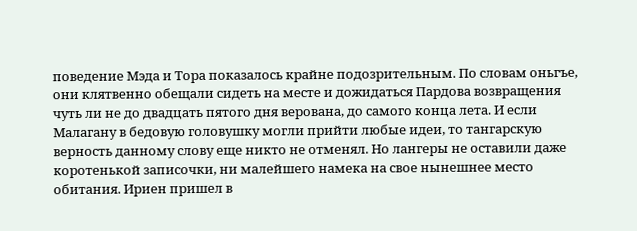поведение Мэда и Тора показалось крайне подозрительным. По словам оньгъе, они клятвенно обещали сидеть на месте и дожидаться Пардова возвращения чуть ли не до двадцать пятого дня верована, до самого конца лета. И если Малагану в бедовую головушку могли прийти любые идеи, то тангарскую верность данному слову еще никто не отменял. Но лангеры не оставили даже коротенькой записочки, ни малейшего намека на свое нынешнее место обитания. Ириен пришел в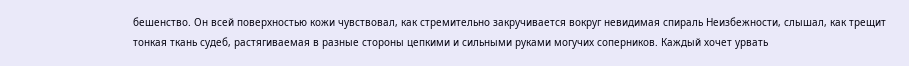бешенство. Он всей поверхностью кожи чувствовал, как стремительно закручивается вокруг невидимая спираль Неизбежности, слышал, как трещит тонкая ткань судеб, растягиваемая в разные стороны цепкими и сильными руками могучих соперников. Каждый хочет урвать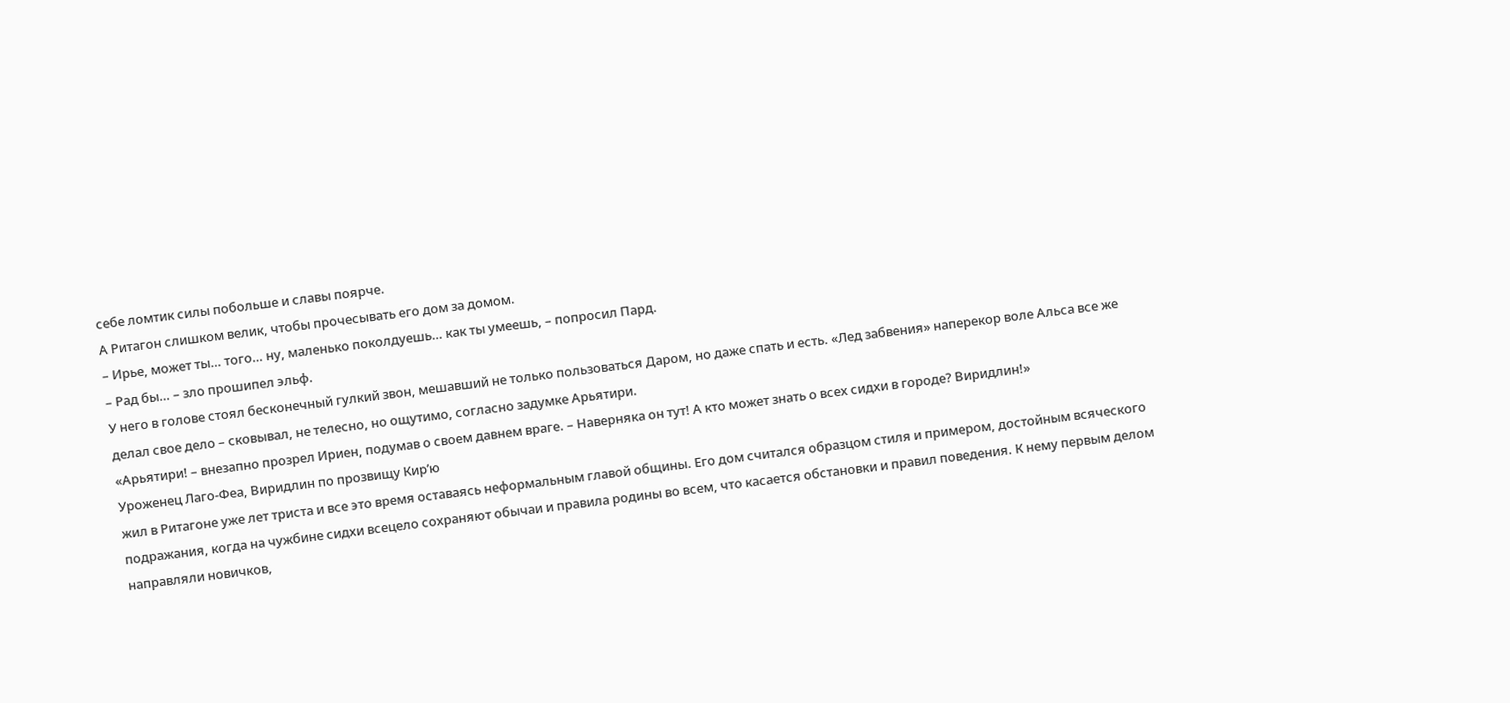себе ломтик силы побольше и славы поярче.
А Ритагон слишком велик, чтобы прочесывать его дом за домом.
– Ирье, может ты… того… ну, маленько поколдуешь… как ты умеешь, – попросил Пард.
– Рад бы… – зло прошипел эльф.
У него в голове стоял бесконечный гулкий звон, мешавший не только пользоваться Даром, но даже спать и есть. «Лед забвения» наперекор воле Альса все же делал свое дело – сковывал, не телесно, но ощутимо, согласно задумке Арьятири.
«Арьятири! – внезапно прозрел Ириен, подумав о своем давнем враге. – Наверняка он тут! А кто может знать о всех сидхи в городе? Виридлин!»
Уроженец Лаго-Феа, Виридлин по прозвищу Кир’ю
жил в Ритагоне уже лет триста и все это время оставаясь неформальным главой общины. Его дом считался образцом стиля и примером, достойным всяческого подражания, когда на чужбине сидхи всецело сохраняют обычаи и правила родины во всем, что касается обстановки и правил поведения. К нему первым делом направляли новичков,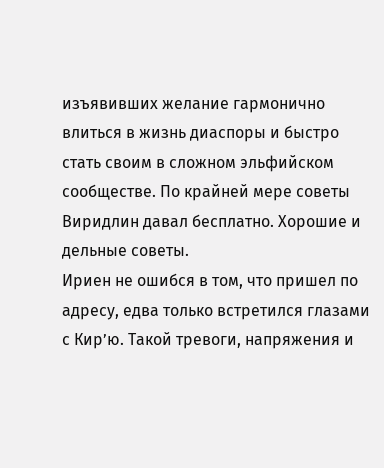изъявивших желание гармонично влиться в жизнь диаспоры и быстро стать своим в сложном эльфийском сообществе. По крайней мере советы Виридлин давал бесплатно. Хорошие и дельные советы.
Ириен не ошибся в том, что пришел по адресу, едва только встретился глазами с Кир’ю. Такой тревоги, напряжения и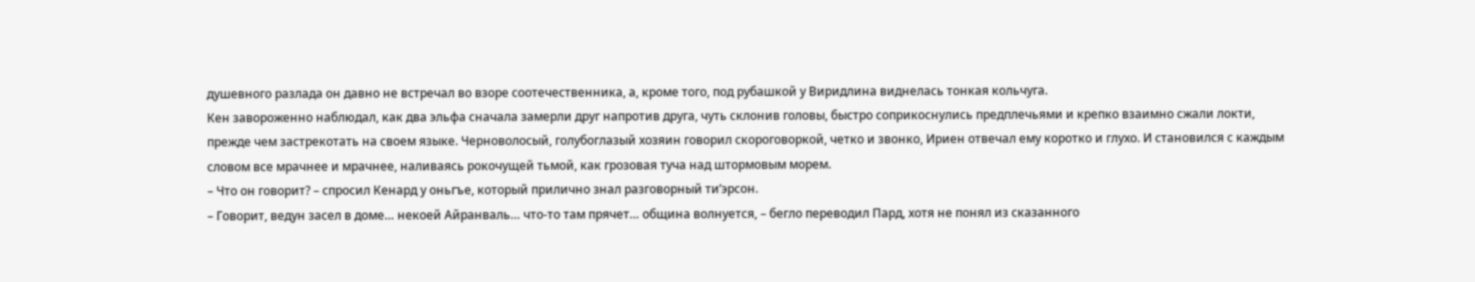душевного разлада он давно не встречал во взоре соотечественника, а, кроме того, под рубашкой у Виридлина виднелась тонкая кольчуга.
Кен завороженно наблюдал, как два эльфа сначала замерли друг напротив друга, чуть склонив головы, быстро соприкоснулись предплечьями и крепко взаимно сжали локти, прежде чем застрекотать на своем языке. Черноволосый, голубоглазый хозяин говорил скороговоркой, четко и звонко, Ириен отвечал ему коротко и глухо. И становился с каждым словом все мрачнее и мрачнее, наливаясь рокочущей тьмой, как грозовая туча над штормовым морем.
– Что он говорит? – спросил Кенард у оньгъе, который прилично знал разговорный ти’эрсон.
– Говорит, ведун засел в доме… некоей Айранваль… что-то там прячет… община волнуется, – бегло переводил Пард, хотя не понял из сказанного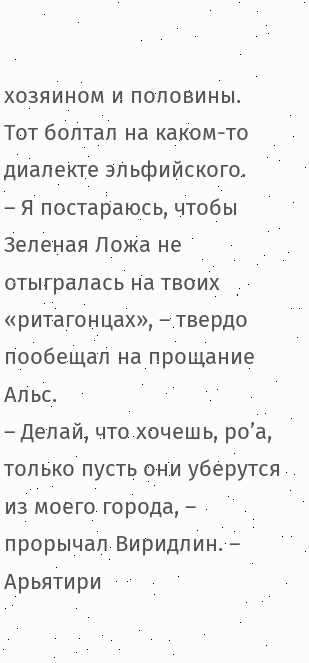хозяином и половины.
Тот болтал на каком-то диалекте эльфийского.
– Я постараюсь, чтобы Зеленая Ложа не отыгралась на твоих «ритагонцах», – твердо пообещал на прощание Альс.
– Делай, что хочешь, ро’а, только пусть они уберутся из моего города, – прорычал Виридлин. – Арьятири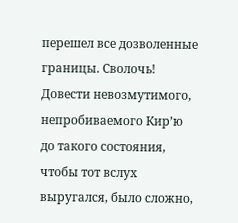перешел все дозволенные границы. Сволочь!
Довести невозмутимого, непробиваемого Кир’ю до такого состояния, чтобы тот вслух выругался, было сложно,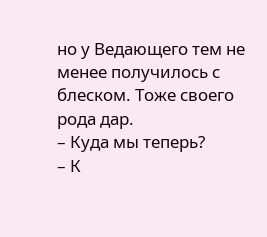но у Ведающего тем не менее получилось с блеском. Тоже своего рода дар.
– Куда мы теперь?
– К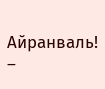Айранваль! –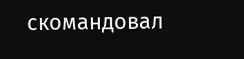скомандовал